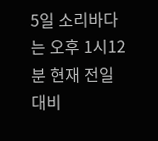5일 소리바다는 오후 1시12분 현재 전일대비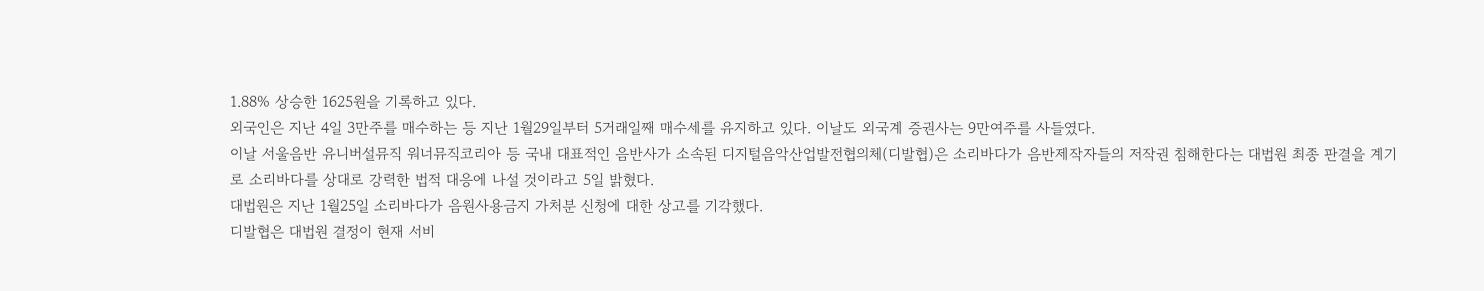1.88% 상승한 1625원을 기록하고 있다.
외국인은 지난 4일 3만주를 매수하는 등 지난 1월29일부터 5거래일째 매수세를 유지하고 있다. 이날도 외국계 증권사는 9만여주를 사들였다.
이날 서울음반 유니버설뮤직 워너뮤직코리아 등 국내 대표적인 음반사가 소속된 디지털음악산업발전협의체(디발협)은 소리바다가 음반제작자들의 저작권 침해한다는 대법원 최종 판결을 계기로 소리바다를 상대로 강력한 법적 대응에 나설 것이라고 5일 밝혔다.
대법원은 지난 1월25일 소리바다가 음원사용금지 가처분 신청에 대한 상고를 기각했다.
디발협은 대법원 결정이 현재 서비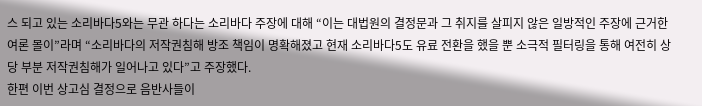스 되고 있는 소리바다5와는 무관 하다는 소리바다 주장에 대해 “이는 대법원의 결정문과 그 취지를 살피지 않은 일방적인 주장에 근거한 여론 몰이”라며 “소리바다의 저작권침해 방조 책임이 명확해졌고 현재 소리바다5도 유료 전환을 했을 뿐 소극적 필터링을 통해 여전히 상당 부분 저작권침해가 일어나고 있다”고 주장했다.
한편 이번 상고심 결정으로 음반사들이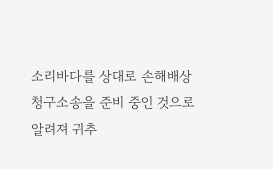소리바다를 상대로 손해배상청구소송을 준비 중인 것으로 알려져 귀추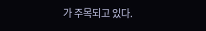가 주목되고 있다.